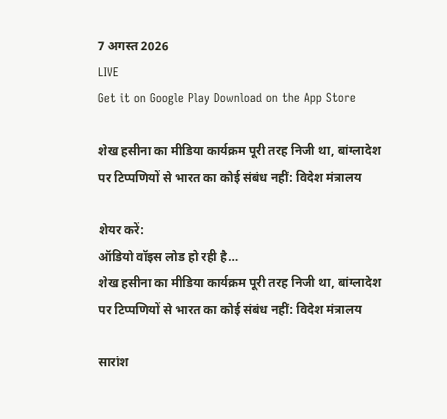7 अगस्त 2026
LIVE
Get it on Google Play Download on the App Store

शेख हसीना का मीडिया कार्यक्रम पूरी तरह निजी था, बांग्लादेश पर टिप्पणियों से भारत का कोई संबंध नहीं: विदेश मंत्रालय

शेयर करें:
ऑडियो वॉइस लोड हो रही है…
शेख हसीना का मीडिया कार्यक्रम पूरी तरह निजी था, बांग्लादेश पर टिप्पणियों से भारत का कोई संबंध नहीं: विदेश मंत्रालय

सारांश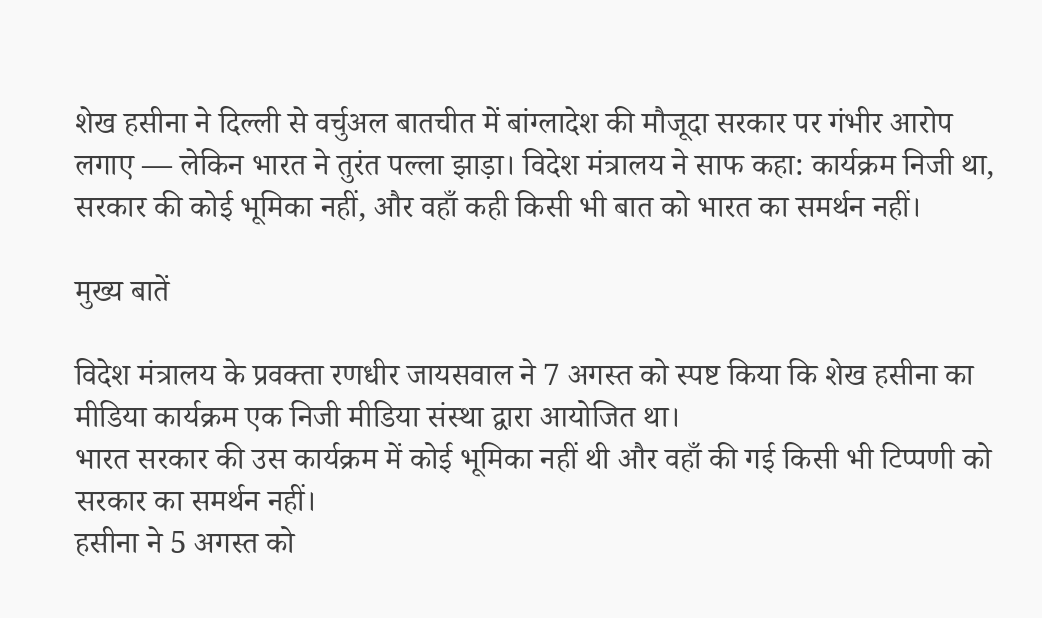शेख हसीना ने दिल्ली से वर्चुअल बातचीत में बांग्लादेश की मौजूदा सरकार पर गंभीर आरोप लगाए — लेकिन भारत ने तुरंत पल्ला झाड़ा। विदेश मंत्रालय ने साफ कहा: कार्यक्रम निजी था, सरकार की कोई भूमिका नहीं, और वहाँ कही किसी भी बात को भारत का समर्थन नहीं।

मुख्य बातें

विदेश मंत्रालय के प्रवक्ता रणधीर जायसवाल ने 7 अगस्त को स्पष्ट किया कि शेख हसीना का मीडिया कार्यक्रम एक निजी मीडिया संस्था द्वारा आयोजित था।
भारत सरकार की उस कार्यक्रम में कोई भूमिका नहीं थी और वहाँ की गई किसी भी टिप्पणी को सरकार का समर्थन नहीं।
हसीना ने 5 अगस्त को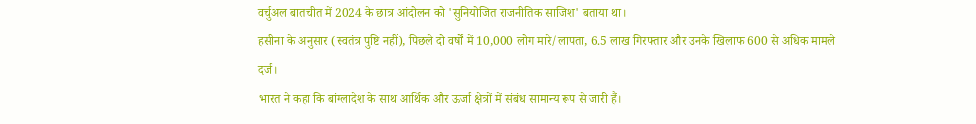वर्चुअल बातचीत में 2024 के छात्र आंदोलन को 'सुनियोजित राजनीतिक साजिश' बताया था।
हसीना के अनुसार (स्वतंत्र पुष्टि नहीं), पिछले दो वर्षों में 10,000 लोग मारे/लापता, 6.5 लाख गिरफ्तार और उनके खिलाफ 600 से अधिक मामले दर्ज।
भारत ने कहा कि बांग्लादेश के साथ आर्थिक और ऊर्जा क्षेत्रों में संबंध सामान्य रूप से जारी हैं।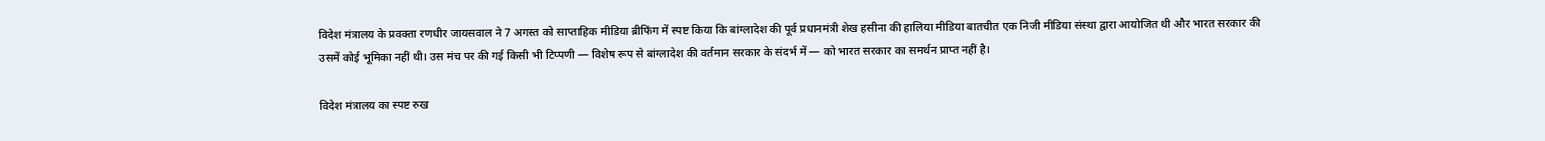विदेश मंत्रालय के प्रवक्ता रणधीर जायसवाल ने 7 अगस्त को साप्ताहिक मीडिया ब्रीफिंग में स्पष्ट किया कि बांग्लादेश की पूर्व प्रधानमंत्री शेख हसीना की हालिया मीडिया बातचीत एक निजी मीडिया संस्था द्वारा आयोजित थी और भारत सरकार की उसमें कोई भूमिका नहीं थी। उस मंच पर की गई किसी भी टिप्पणी — विशेष रूप से बांग्लादेश की वर्तमान सरकार के संदर्भ में — को भारत सरकार का समर्थन प्राप्त नहीं है।

विदेश मंत्रालय का स्पष्ट रुख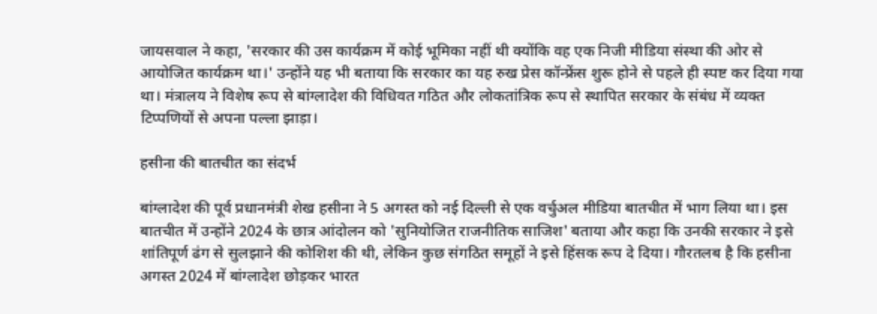जायसवाल ने कहा, 'सरकार की उस कार्यक्रम में कोई भूमिका नहीं थी क्योंकि वह एक निजी मीडिया संस्था की ओर से आयोजित कार्यक्रम था।' उन्होंने यह भी बताया कि सरकार का यह रुख प्रेस कॉन्फ्रेंस शुरू होने से पहले ही स्पष्ट कर दिया गया था। मंत्रालय ने विशेष रूप से बांग्लादेश की विधिवत गठित और लोकतांत्रिक रूप से स्थापित सरकार के संबंध में व्यक्त टिप्पणियों से अपना पल्ला झाड़ा।

हसीना की बातचीत का संदर्भ

बांग्लादेश की पूर्व प्रधानमंत्री शेख हसीना ने 5 अगस्त को नई दिल्ली से एक वर्चुअल मीडिया बातचीत में भाग लिया था। इस बातचीत में उन्होंने 2024 के छात्र आंदोलन को 'सुनियोजित राजनीतिक साजिश' बताया और कहा कि उनकी सरकार ने इसे शांतिपूर्ण ढंग से सुलझाने की कोशिश की थी, लेकिन कुछ संगठित समूहों ने इसे हिंसक रूप दे दिया। गौरतलब है कि हसीना अगस्त 2024 में बांग्लादेश छोड़कर भारत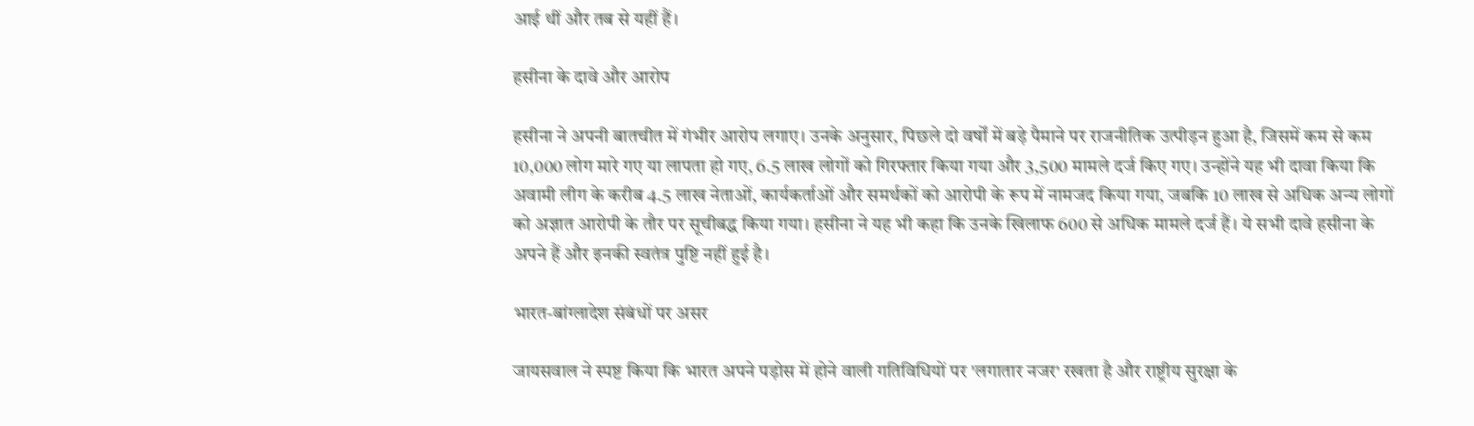आई थीं और तब से यहीं हैं।

हसीना के दावे और आरोप

हसीना ने अपनी बातचीत में गंभीर आरोप लगाए। उनके अनुसार, पिछले दो वर्षों में बड़े पैमाने पर राजनीतिक उत्पीड़न हुआ है, जिसमें कम से कम 10,000 लोग मारे गए या लापता हो गए, 6.5 लाख लोगों को गिरफ्तार किया गया और 3,500 मामले दर्ज किए गए। उन्होंने यह भी दावा किया कि अवामी लीग के करीब 4.5 लाख नेताओं, कार्यकर्ताओं और समर्थकों को आरोपी के रूप में नामजद किया गया, जबकि 10 लाख से अधिक अन्य लोगों को अज्ञात आरोपी के तौर पर सूचीबद्ध किया गया। हसीना ने यह भी कहा कि उनके खिलाफ 600 से अधिक मामले दर्ज हैं। ये सभी दावे हसीना के अपने हैं और इनकी स्वतंत्र पुष्टि नहीं हुई है।

भारत-बांग्लादेश संबंधों पर असर

जायसवाल ने स्पष्ट किया कि भारत अपने पड़ोस में होने वाली गतिविधियों पर 'लगातार नजर' रखता है और राष्ट्रीय सुरक्षा के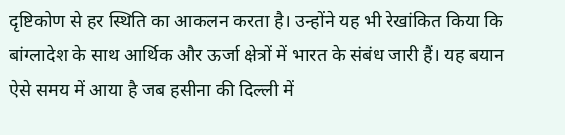दृष्टिकोण से हर स्थिति का आकलन करता है। उन्होंने यह भी रेखांकित किया कि बांग्लादेश के साथ आर्थिक और ऊर्जा क्षेत्रों में भारत के संबंध जारी हैं। यह बयान ऐसे समय में आया है जब हसीना की दिल्ली में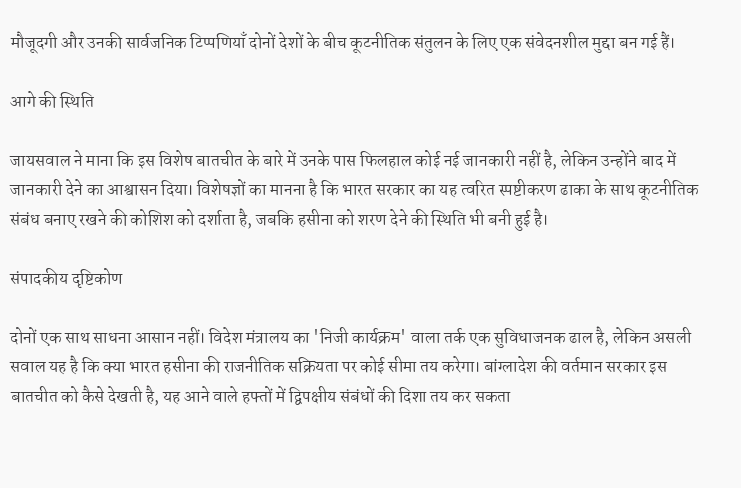मौजूदगी और उनकी सार्वजनिक टिप्पणियाँ दोनों देशों के बीच कूटनीतिक संतुलन के लिए एक संवेदनशील मुद्दा बन गई हैं।

आगे की स्थिति

जायसवाल ने माना कि इस विशेष बातचीत के बारे में उनके पास फिलहाल कोई नई जानकारी नहीं है, लेकिन उन्होंने बाद में जानकारी देने का आश्वासन दिया। विशेषज्ञों का मानना है कि भारत सरकार का यह त्वरित स्पष्टीकरण ढाका के साथ कूटनीतिक संबंध बनाए रखने की कोशिश को दर्शाता है, जबकि हसीना को शरण देने की स्थिति भी बनी हुई है।

संपादकीय दृष्टिकोण

दोनों एक साथ साधना आसान नहीं। विदेश मंत्रालय का 'निजी कार्यक्रम' वाला तर्क एक सुविधाजनक ढाल है, लेकिन असली सवाल यह है कि क्या भारत हसीना की राजनीतिक सक्रियता पर कोई सीमा तय करेगा। बांग्लादेश की वर्तमान सरकार इस बातचीत को कैसे देखती है, यह आने वाले हफ्तों में द्विपक्षीय संबंधों की दिशा तय कर सकता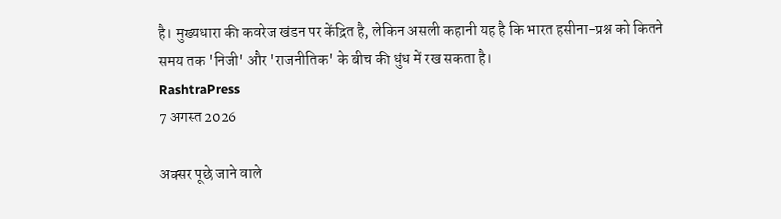है। मुख्यधारा की कवरेज खंडन पर केंद्रित है, लेकिन असली कहानी यह है कि भारत हसीना-प्रश्न को कितने समय तक 'निजी' और 'राजनीतिक' के बीच की धुंध में रख सकता है।
RashtraPress
7 अगस्त 2026

अक्सर पूछे जाने वाले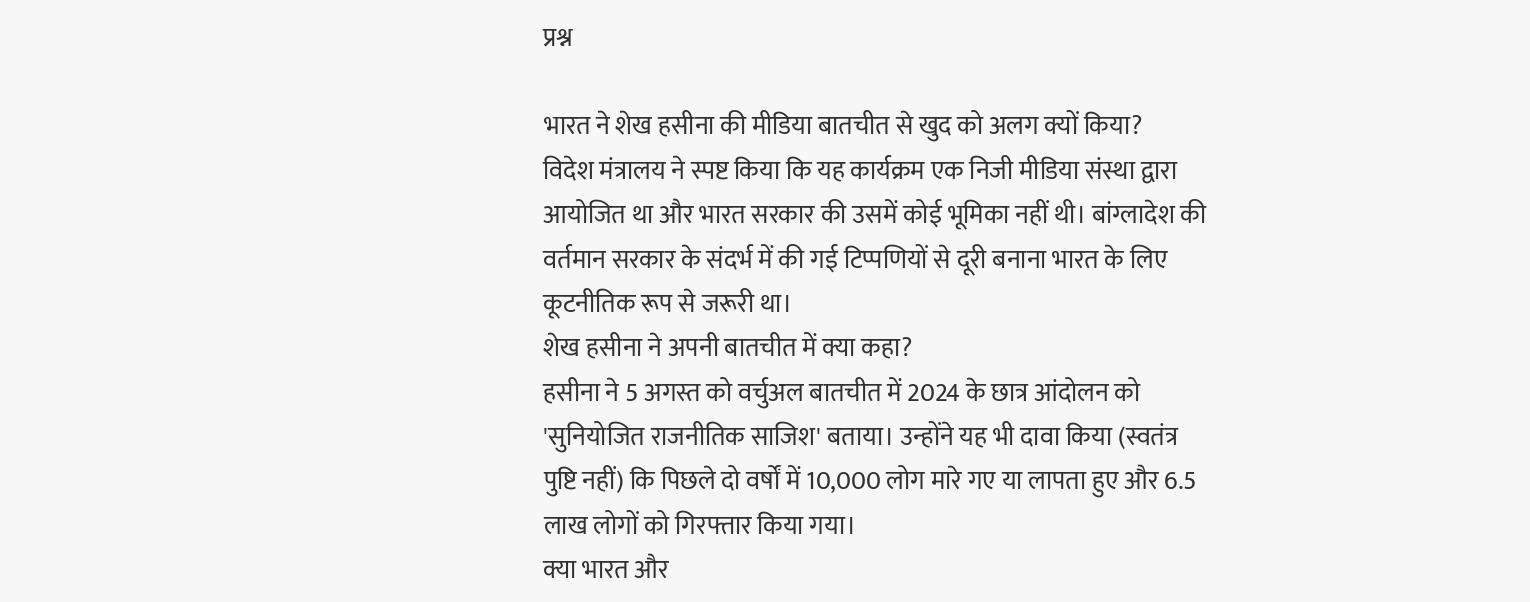प्रश्न

भारत ने शेख हसीना की मीडिया बातचीत से खुद को अलग क्यों किया?
विदेश मंत्रालय ने स्पष्ट किया कि यह कार्यक्रम एक निजी मीडिया संस्था द्वारा आयोजित था और भारत सरकार की उसमें कोई भूमिका नहीं थी। बांग्लादेश की वर्तमान सरकार के संदर्भ में की गई टिप्पणियों से दूरी बनाना भारत के लिए कूटनीतिक रूप से जरूरी था।
शेख हसीना ने अपनी बातचीत में क्या कहा?
हसीना ने 5 अगस्त को वर्चुअल बातचीत में 2024 के छात्र आंदोलन को 'सुनियोजित राजनीतिक साजिश' बताया। उन्होंने यह भी दावा किया (स्वतंत्र पुष्टि नहीं) कि पिछले दो वर्षों में 10,000 लोग मारे गए या लापता हुए और 6.5 लाख लोगों को गिरफ्तार किया गया।
क्या भारत और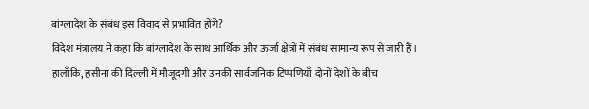बांग्लादेश के संबंध इस विवाद से प्रभावित होंगे?
विदेश मंत्रालय ने कहा कि बांग्लादेश के साथ आर्थिक और ऊर्जा क्षेत्रों में संबंध सामान्य रूप से जारी हैं। हालाँकि, हसीना की दिल्ली में मौजूदगी और उनकी सार्वजनिक टिप्पणियाँ दोनों देशों के बीच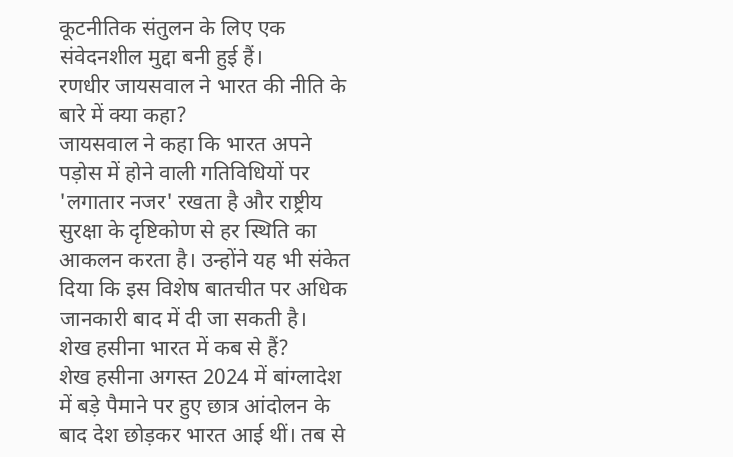कूटनीतिक संतुलन के लिए एक संवेदनशील मुद्दा बनी हुई हैं।
रणधीर जायसवाल ने भारत की नीति के बारे में क्या कहा?
जायसवाल ने कहा कि भारत अपने पड़ोस में होने वाली गतिविधियों पर 'लगातार नजर' रखता है और राष्ट्रीय सुरक्षा के दृष्टिकोण से हर स्थिति का आकलन करता है। उन्होंने यह भी संकेत दिया कि इस विशेष बातचीत पर अधिक जानकारी बाद में दी जा सकती है।
शेख हसीना भारत में कब से हैं?
शेख हसीना अगस्त 2024 में बांग्लादेश में बड़े पैमाने पर हुए छात्र आंदोलन के बाद देश छोड़कर भारत आई थीं। तब से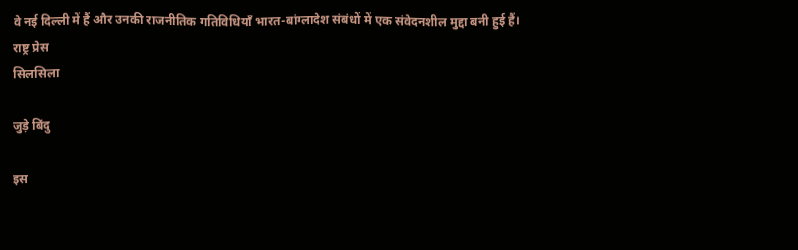वे नई दिल्ली में हैं और उनकी राजनीतिक गतिविधियाँ भारत-बांग्लादेश संबंधों में एक संवेदनशील मुद्दा बनी हुई हैं।
राष्ट्र प्रेस
सिलसिला

जुड़े बिंदु

इस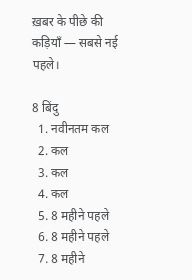ख़बर के पीछे की कड़ियाँ — सबसे नई पहले।

8 बिंदु
  1. नवीनतम कल
  2. कल
  3. कल
  4. कल
  5. 8 महीने पहले
  6. 8 महीने पहले
  7. 8 महीने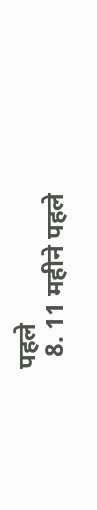पहले
  8. 11 महीने पहले